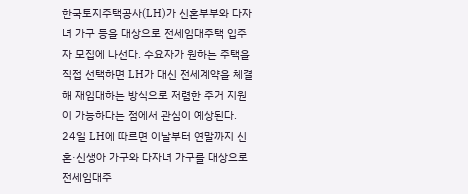한국토지주택공사(LH)가 신혼부부와 다자녀 가구 등을 대상으로 전세임대주택 입주자 모집에 나선다. 수요자가 원하는 주택을 직접 선택하면 LH가 대신 전세계약을 체결해 재임대하는 방식으로 저렴한 주거 지원이 가능하다는 점에서 관심이 예상된다.
24일 LH에 따르면 이날부터 연말까지 신혼·신생아 가구와 다자녀 가구를 대상으로 전세임대주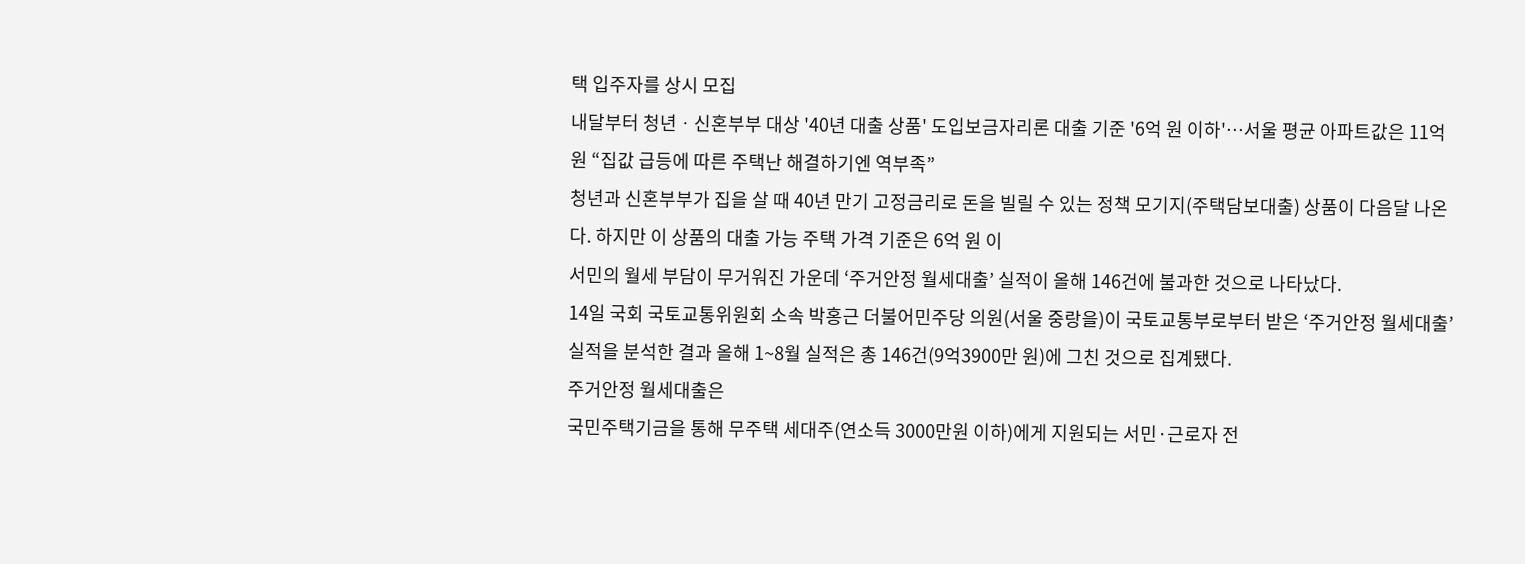택 입주자를 상시 모집
내달부터 청년ㆍ신혼부부 대상 '40년 대출 상품' 도입보금자리론 대출 기준 '6억 원 이하'…서울 평균 아파트값은 11억 원 “집값 급등에 따른 주택난 해결하기엔 역부족”
청년과 신혼부부가 집을 살 때 40년 만기 고정금리로 돈을 빌릴 수 있는 정책 모기지(주택담보대출) 상품이 다음달 나온다. 하지만 이 상품의 대출 가능 주택 가격 기준은 6억 원 이
서민의 월세 부담이 무거워진 가운데 ‘주거안정 월세대출’ 실적이 올해 146건에 불과한 것으로 나타났다.
14일 국회 국토교통위원회 소속 박홍근 더불어민주당 의원(서울 중랑을)이 국토교통부로부터 받은 ‘주거안정 월세대출’ 실적을 분석한 결과 올해 1~8월 실적은 총 146건(9억3900만 원)에 그친 것으로 집계됐다.
주거안정 월세대출은
국민주택기금을 통해 무주택 세대주(연소득 3000만원 이하)에게 지원되는 서민·근로자 전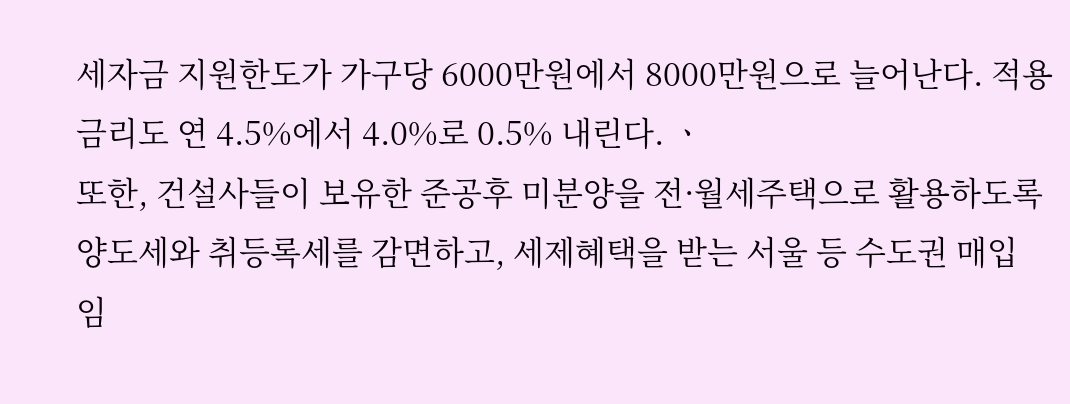세자금 지원한도가 가구당 6000만원에서 8000만원으로 늘어난다. 적용금리도 연 4.5%에서 4.0%로 0.5% 내린다. ㆍ
또한, 건설사들이 보유한 준공후 미분양을 전·월세주택으로 활용하도록 양도세와 취등록세를 감면하고, 세제혜택을 받는 서울 등 수도권 매입 임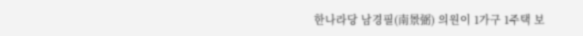한나라당 남경필(南景弼) 의원이 1가구 1주택 보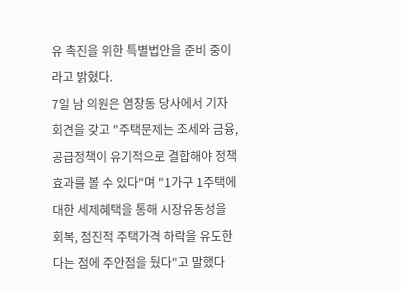유 촉진을 위한 특별법안을 준비 중이라고 밝혔다.
7일 남 의원은 염창동 당사에서 기자회견을 갖고 "주택문제는 조세와 금융, 공급정책이 유기적으로 결합해야 정책효과를 볼 수 있다"며 "1가구 1주택에 대한 세제혜택을 통해 시장유동성을 회복, 점진적 주택가격 하락을 유도한다는 점에 주안점을 뒀다"고 말했다